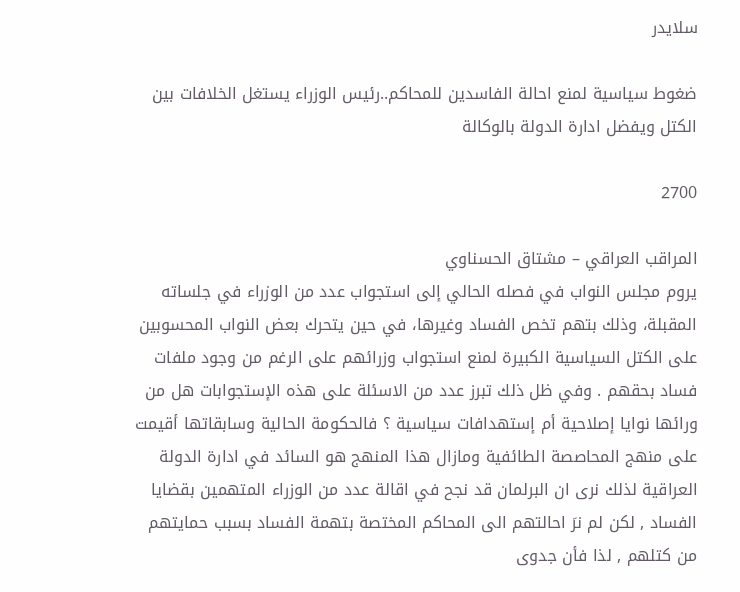سلايدر

ضغوط سياسية لمنع احالة الفاسدين للمحاكم..رئيس الوزراء يستغل الخلافات بين الكتل ويفضل ادارة الدولة بالوكالة

2700

المراقب العراقي – مشتاق الحسناوي
يروم مجلس النواب في فصله الحالي إلى استجواب عدد من الوزراء في جلساته المقبلة، وذلك بتهم تخص الفساد وغيرها، في حين يتحرك بعض النواب المحسوبين على الكتل السياسية الكبيرة لمنع استجواب وزرائهم على الرغم من وجود ملفات فساد بحقهم . وفي ظل ذلك تبرز عدد من الاسئلة على هذه الإستجوابات هل من ورائها نوايا إصلاحية أم إستهدافات سياسية ؟ فالحكومة الحالية وسابقاتها أقيمت على منهج المحاصصة الطائفية ومازال هذا المنهج هو السائد في ادارة الدولة العراقية لذلك نرى ان البرلمان قد نجح في اقالة عدد من الوزراء المتهمين بقضايا الفساد , لكن لم نرَ احالتهم الى المحاكم المختصة بتهمة الفساد بسبب حمايتهم من كتلهم , لذا فأن جدوى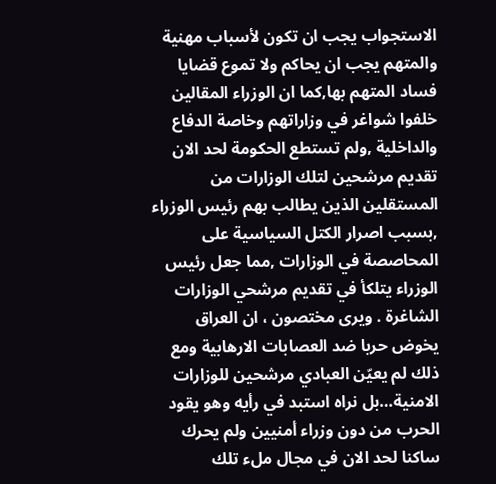الاستجواب يجب ان تكون لأسباب مهنية والمتهم يجب ان يحاكم ولا تموع قضايا فساد المتهم بها,كما ان الوزراء المقالين خلفوا شواغر في وزاراتهم وخاصة الدفاع والداخلية ,ولم تستطع الحكومة لحد الان تقديم مرشحين لتلك الوزارات من المستقلين الذين يطالب بهم رئيس الوزراء ,بسبب اصرار الكتل السياسية على المحاصصة في الوزارات ,مما جعل رئيس الوزراء يتلكأ في تقديم مرشحي الوزارات الشاغرة . ويرى مختصون ، ان العراق يخوض حربا ضد العصابات الارهابية ومع ذلك لم يعيّن العبادي مرشحين للوزارات الامنية…بل نراه استبد في رأيه وهو يقود الحرب من دون وزراء أمنيين ولم يحرك ساكنا لحد الان في مجال ملء تلك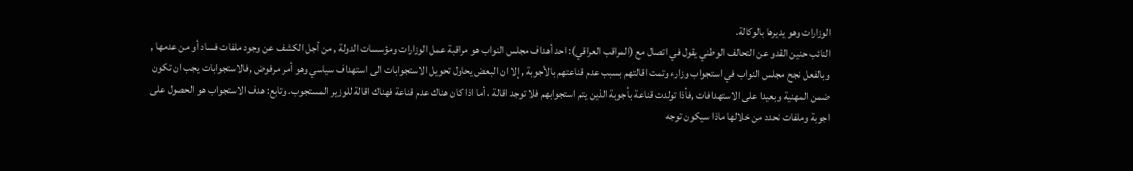الوزارات وهو يديرها بالوكالة.
النائب حنين القدو عن التحالف الوطني يقول في اتصال مع (المراقب العراقي): احد أهداف مجلس النواب هو مراقبة عمل الوزارات ومؤسسات الدولة , من أجل الكشف عن وجود ملفات فساد أو من عدمها , وبالفعل نجح مجلس النواب في استجواب وزارء وتمت اقالتهم بسبب عدم قناعتهم بالأجوبة , إلا ان البعض يحاول تحويل الاستجوابات الى استهداف سياسي وهو أمر مرفوض ,فالاستجوابات يجب ان تكون ضمن المهنية وبعيدا على الاستهدافات ,فأذا تولدت قناعة بأجوبة الذين يتم استجوابهم فلا توجد اقالة ، أما اذا كان هناك عدم قناعة فهناك اقالة للوزير المستجوب. وتابع: هدف الاستجواب هو الحصول على اجوبة وملفات نحدد من خلالها ماذا سيكون توجه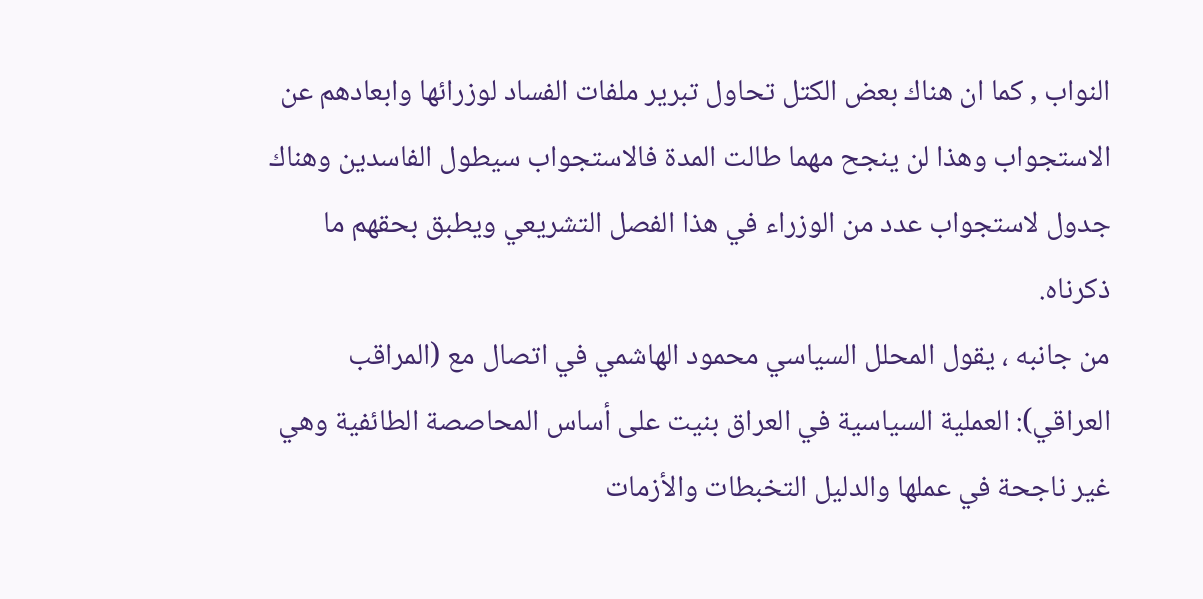النواب , كما ان هناك بعض الكتل تحاول تبرير ملفات الفساد لوزرائها وابعادهم عن الاستجواب وهذا لن ينجح مهما طالت المدة فالاستجواب سيطول الفاسدين وهناك جدول لاستجواب عدد من الوزراء في هذا الفصل التشريعي ويطبق بحقهم ما ذكرناه.
من جانبه ، يقول المحلل السياسي محمود الهاشمي في اتصال مع (المراقب العراقي): العملية السياسية في العراق بنيت على أساس المحاصصة الطائفية وهي غير ناجحة في عملها والدليل التخبطات والأزمات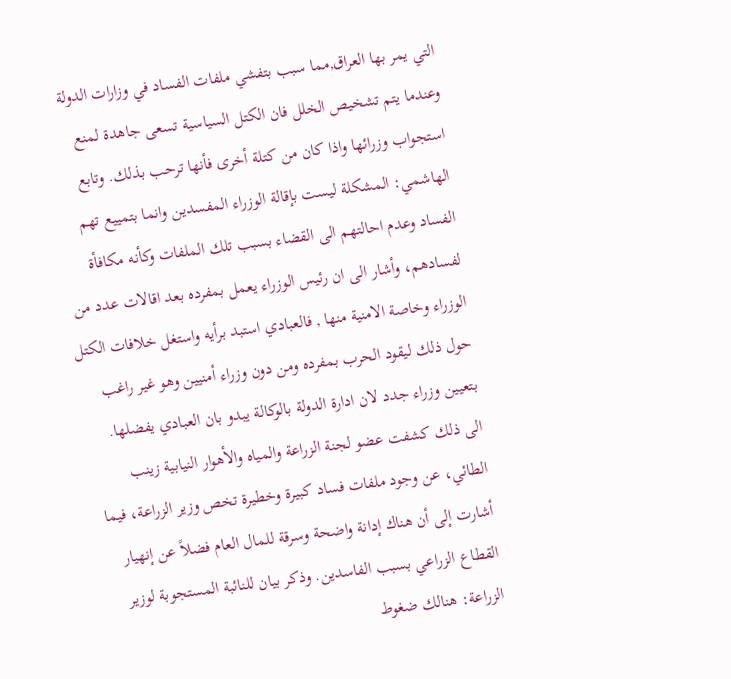التي يمر بها العراق,مما سبب بتفشي ملفات الفساد في وزارات الدولة وعندما يتم تشخيص الخلل فان الكتل السياسية تسعى جاهدة لمنع استجواب وزرائها واذا كان من كتلة أخرى فأنها ترحب بذلك. وتابع الهاشمي: المشكلة ليست بإقالة الوزراء المفسدين وانما بتمييع تهم الفساد وعدم احالتهم الى القضاء بسبب تلك الملفات وكأنه مكافأة لفسادهم، وأشار الى ان رئيس الوزراء يعمل بمفرده بعد اقالات عدد من الوزراء وخاصة الامنية منها , فالعبادي استبد برأيه واستغل خلافات الكتل حول ذلك ليقود الحرب بمفرده ومن دون وزراء أمنيين وهو غير راغب بتعيين وزراء جدد لان ادارة الدولة بالوكالة يبدو بان العبادي يفضلها.
الى ذلك كشفت عضو لجنة الزراعة والمياه والأهوار النيابية زينب الطائي، عن وجود ملفات فساد كبيرة وخطيرة تخص وزير الزراعة، فيما أشارت إلى أن هناك إدانة واضحة وسرقة للمال العام فضلاً عن إنهيار القطاع الزراعي بسبب الفاسدين. وذكر بيان للنائبة المستجوبة لوزير الزراعة: هنالك ضغوط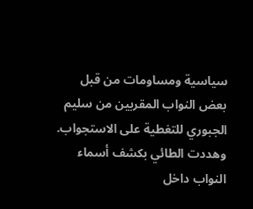سياسية ومساومات من قبل بعض النواب المقربين من سليم الجبوري للتغطية على الاستجواب. وهددت الطائي بكشف أسماء النواب داخل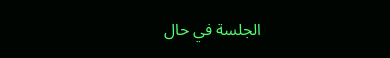الجلسة في حال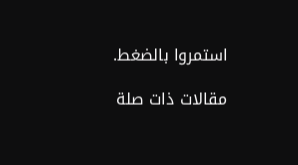استمروا بالضغط.

مقالات ذات صلة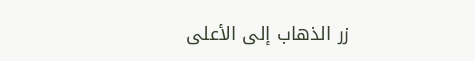زر الذهاب إلى الأعلى